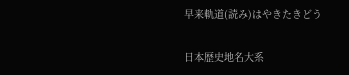早来軌道(読み)はやきたきどう

日本歴史地名大系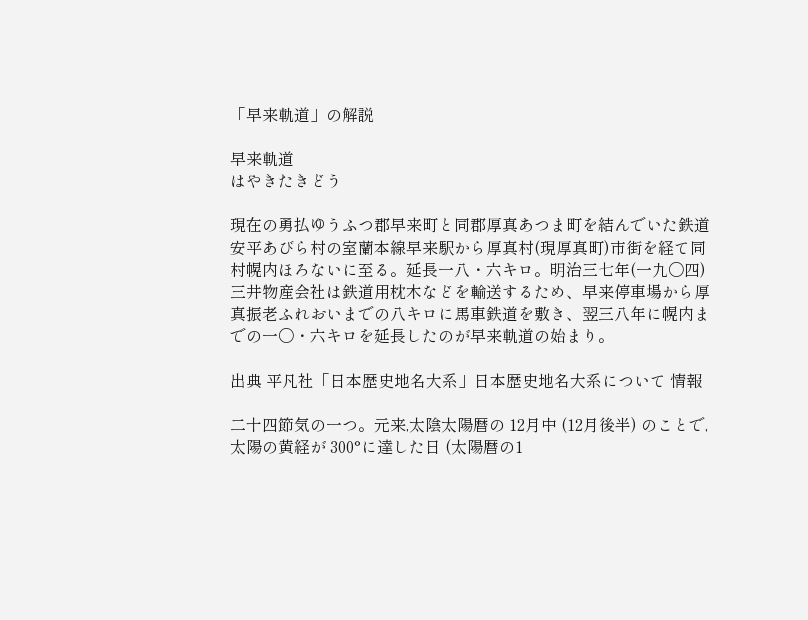「早来軌道」の解説

早来軌道
はやきたきどう

現在の勇払ゆうふつ郡早来町と同郡厚真あつま町を結んでいた鉄道安平あびら村の室蘭本線早来駅から厚真村(現厚真町)市街を経て同村幌内ほろないに至る。延長一八・六キロ。明治三七年(一九〇四)三井物産会社は鉄道用枕木などを輸送するため、早来停車場から厚真振老ふれおいまでの八キロに馬車鉄道を敷き、翌三八年に幌内までの一〇・六キロを延長したのが早来軌道の始まり。

出典 平凡社「日本歴史地名大系」日本歴史地名大系について 情報

二十四節気の一つ。元来,太陰太陽暦の 12月中 (12月後半) のことで,太陽の黄経が 300°に達した日 (太陽暦の1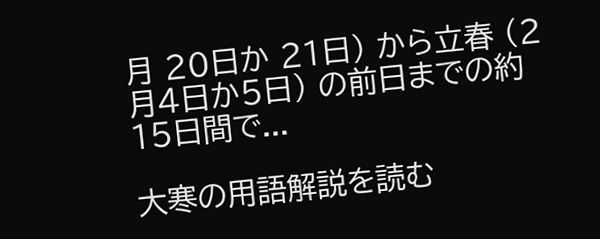月 20日か 21日) から立春 (2月4日か5日) の前日までの約 15日間で...

大寒の用語解説を読む